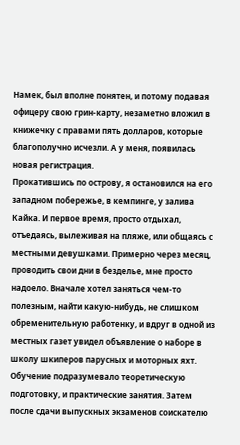Намек, был вполне понятен, и потому подавая офицеру свою грин-карту, незаметно вложил в книжечку с правами пять долларов, которые благополучно исчезли. А у меня, появилась новая регистрация.
Прокатившись по острову, я остановился на его западном побережье, в кемпинге, у залива Кайка. И первое время, просто отдыхал, отъедаясь, вылеживая на пляже, или общаясь с местными девушками. Примерно через месяц, проводить свои дни в безделье, мне просто надоело. Вначале хотел заняться чем-то полезным, найти какую-нибудь, не слишком обременительную работенку, и вдруг в одной из местных газет увидел объявление о наборе в школу шкиперов парусных и моторных яхт. Обучение подразумевало теоретическую подготовку, и практические занятия. Затем после сдачи выпускных экзаменов соискателю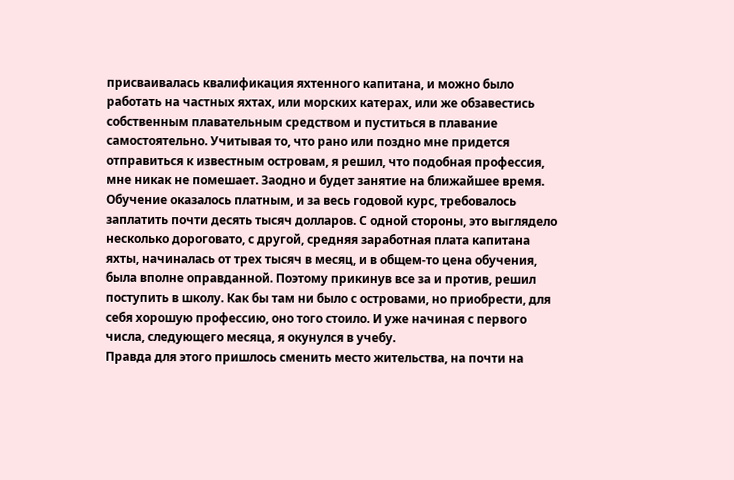присваивалась квалификация яхтенного капитана, и можно было работать на частных яхтах, или морских катерах, или же обзавестись собственным плавательным средством и пуститься в плавание самостоятельно. Учитывая то, что рано или поздно мне придется отправиться к известным островам, я решил, что подобная профессия, мне никак не помешает. Заодно и будет занятие на ближайшее время.
Обучение оказалось платным, и за весь годовой курс, требовалось заплатить почти десять тысяч долларов. С одной стороны, это выглядело несколько дороговато, с другой, средняя заработная плата капитана яхты, начиналась от трех тысяч в месяц, и в общем-то цена обучения, была вполне оправданной. Поэтому прикинув все за и против, решил поступить в школу. Как бы там ни было с островами, но приобрести, для себя хорошую профессию, оно того стоило. И уже начиная с первого числа, следующего месяца, я окунулся в учебу.
Правда для этого пришлось сменить место жительства, на почти на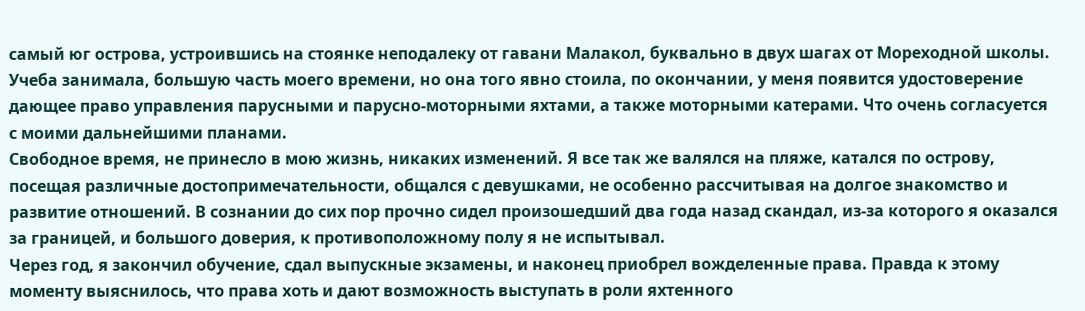самый юг острова, устроившись на стоянке неподалеку от гавани Малакол, буквально в двух шагах от Мореходной школы. Учеба занимала, большую часть моего времени, но она того явно стоила, по окончании, у меня появится удостоверение дающее право управления парусными и парусно-моторными яхтами, а также моторными катерами. Что очень согласуется с моими дальнейшими планами.
Свободное время, не принесло в мою жизнь, никаких изменений. Я все так же валялся на пляже, катался по острову, посещая различные достопримечательности, общался с девушками, не особенно рассчитывая на долгое знакомство и развитие отношений. В сознании до сих пор прочно сидел произошедший два года назад скандал, из-за которого я оказался за границей, и большого доверия, к противоположному полу я не испытывал.
Через год, я закончил обучение, сдал выпускные экзамены, и наконец приобрел вожделенные права. Правда к этому моменту выяснилось, что права хоть и дают возможность выступать в роли яхтенного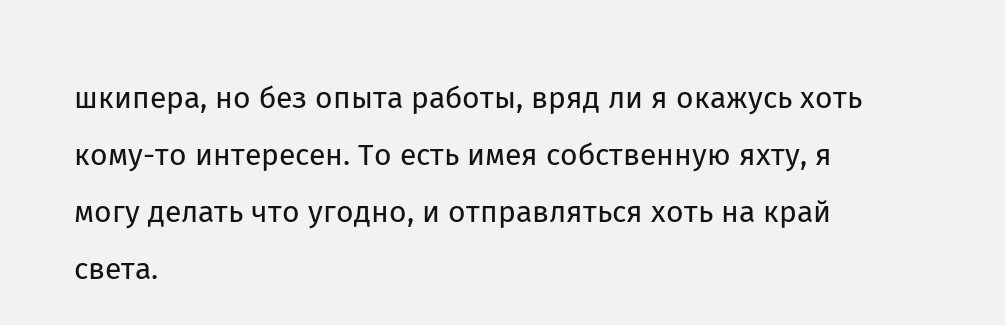шкипера, но без опыта работы, вряд ли я окажусь хоть кому-то интересен. То есть имея собственную яхту, я могу делать что угодно, и отправляться хоть на край света.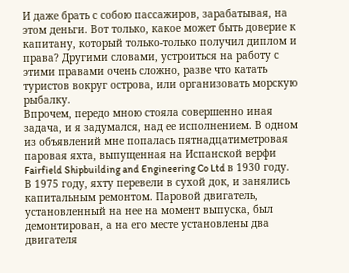И даже брать с собою пассажиров, зарабатывая, на этом деньги. Вот только, какое может быть доверие к капитану, который только-только получил диплом и права? Другими словами, устроиться на работу с этими правами очень сложно, разве что катать туристов вокруг острова, или организовать морскую рыбалку.
Впрочем, передо мною стояла совершенно иная задача, и я задумался, над ее исполнением. В одном из объявлений мне попалась пятнадцатиметровая паровая яхта, выпущенная на Испанской верфи Fairfield Shipbuilding and Engineering Co Ltd в 1930 году. В 1975 году, яхту перевели в сухой док, и занялись капитальным ремонтом. Паровой двигатель, установленный на нее на момент выпуска, был демонтирован, а на его месте установлены два двигателя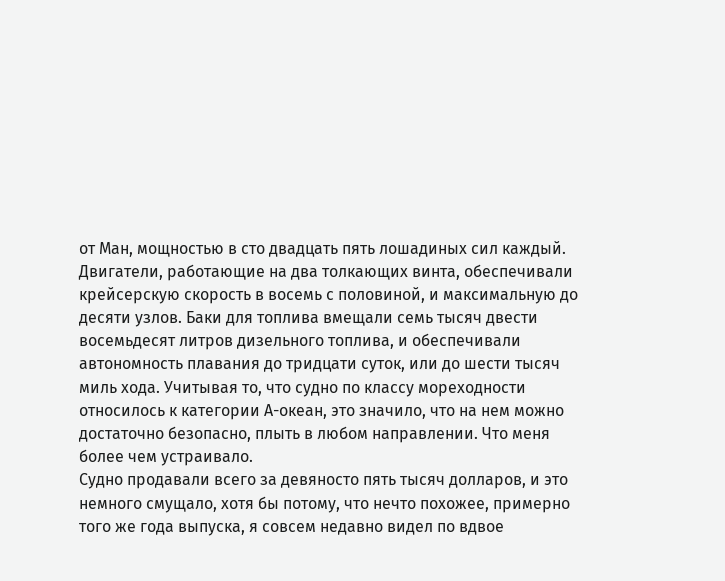от Ман, мощностью в сто двадцать пять лошадиных сил каждый. Двигатели, работающие на два толкающих винта, обеспечивали крейсерскую скорость в восемь с половиной, и максимальную до десяти узлов. Баки для топлива вмещали семь тысяч двести восемьдесят литров дизельного топлива, и обеспечивали автономность плавания до тридцати суток, или до шести тысяч миль хода. Учитывая то, что судно по классу мореходности относилось к категории А-океан, это значило, что на нем можно достаточно безопасно, плыть в любом направлении. Что меня более чем устраивало.
Судно продавали всего за девяносто пять тысяч долларов, и это немного смущало, хотя бы потому, что нечто похожее, примерно того же года выпуска, я совсем недавно видел по вдвое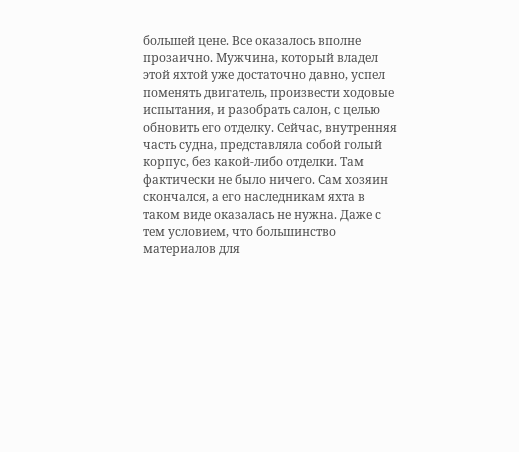большей цене. Все оказалось вполне прозаично. Мужчина, который владел этой яхтой уже достаточно давно, успел поменять двигатель, произвести ходовые испытания, и разобрать салон, с целью обновить его отделку. Сейчас, внутренняя часть судна, представляла собой голый корпус, без какой-либо отделки. Там фактически не было ничего. Сам хозяин скончался, а его наследникам яхта в таком виде оказалась не нужна. Даже с тем условием, что большинство материалов для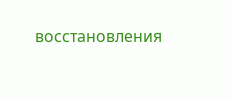восстановления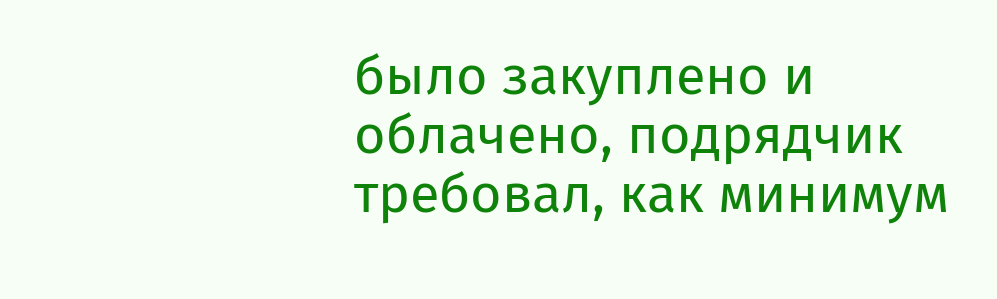было закуплено и облачено, подрядчик требовал, как минимум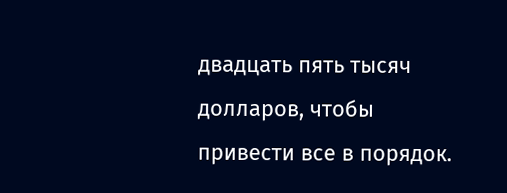двадцать пять тысяч долларов, чтобы привести все в порядок.